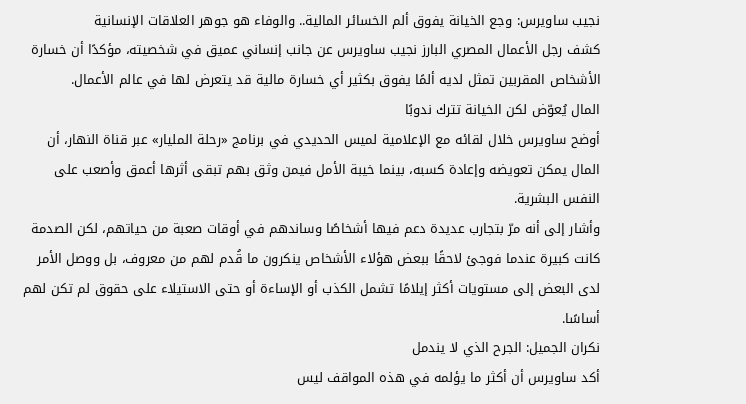نجيب ساويرس: وجع الخيانة يفوق ألم الخسائر المالية.. والوفاء هو جوهر العلاقات الإنسانية
كشف رجل الأعمال المصري البارز نجيب ساويرس عن جانب إنساني عميق في شخصيته، مؤكدًا أن خسارة الأشخاص المقربين تمثل لديه ألمًا يفوق بكثير أي خسارة مالية قد يتعرض لها في عالم الأعمال.
المال يُعوّض لكن الخيانة تترك ندوبًا
أوضح ساويرس خلال لقائه مع الإعلامية لميس الحديدي في برنامج «رحلة المليار» عبر قناة النهار، أن المال يمكن تعويضه وإعادة كسبه، بينما خيبة الأمل فيمن وثق بهم تبقى أثرها أعمق وأصعب على النفس البشرية.
وأشار إلى أنه مرّ بتجارب عديدة دعم فيها أشخاصًا وساندهم في أوقات صعبة من حياتهم، لكن الصدمة كانت كبيرة عندما فوجئ لاحقًا ببعض هؤلاء الأشخاص ينكرون ما قُدم لهم من معروف، بل ووصل الأمر لدى البعض إلى مستويات أكثر إيلامًا تشمل الكذب أو الإساءة أو حتى الاستيلاء على حقوق لم تكن لهم أساسًا.
نكران الجميل: الجرح الذي لا يندمل
أكد ساويرس أن أكثر ما يؤلمه في هذه المواقف ليس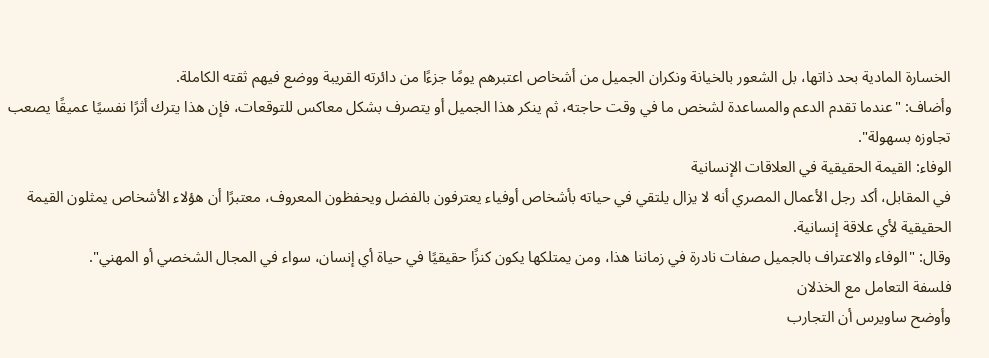الخسارة المادية بحد ذاتها، بل الشعور بالخيانة ونكران الجميل من أشخاص اعتبرهم يومًا جزءًا من دائرته القريبة ووضع فيهم ثقته الكاملة.
وأضاف: "عندما تقدم الدعم والمساعدة لشخص ما في وقت حاجته، ثم ينكر هذا الجميل أو يتصرف بشكل معاكس للتوقعات، فإن هذا يترك أثرًا نفسيًا عميقًا يصعب تجاوزه بسهولة".
الوفاء: القيمة الحقيقية في العلاقات الإنسانية
في المقابل، أكد رجل الأعمال المصري أنه لا يزال يلتقي في حياته بأشخاص أوفياء يعترفون بالفضل ويحفظون المعروف، معتبرًا أن هؤلاء الأشخاص يمثلون القيمة الحقيقية لأي علاقة إنسانية.
وقال: "الوفاء والاعتراف بالجميل صفات نادرة في زماننا هذا، ومن يمتلكها يكون كنزًا حقيقيًا في حياة أي إنسان، سواء في المجال الشخصي أو المهني".
فلسفة التعامل مع الخذلان
وأوضح ساويرس أن التجارب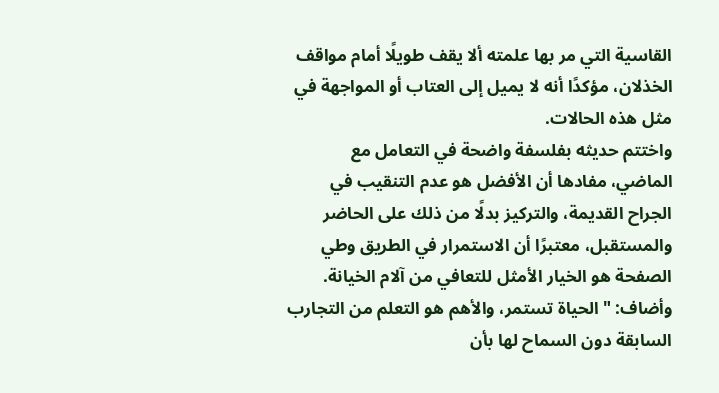القاسية التي مر بها علمته ألا يقف طويلًا أمام مواقف الخذلان، مؤكدًا أنه لا يميل إلى العتاب أو المواجهة في مثل هذه الحالات.
واختتم حديثه بفلسفة واضحة في التعامل مع الماضي، مفادها أن الأفضل هو عدم التنقيب في الجراح القديمة، والتركيز بدلًا من ذلك على الحاضر والمستقبل، معتبرًا أن الاستمرار في الطريق وطي الصفحة هو الخيار الأمثل للتعافي من آلام الخيانة.
وأضاف: "الحياة تستمر، والأهم هو التعلم من التجارب السابقة دون السماح لها بأن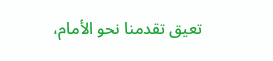تعيق تقدمنا نحو الأمام،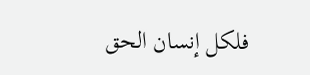فلكل إنسان الحق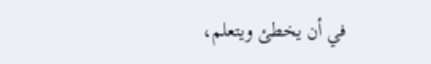في أن يخطئ ويتعلم،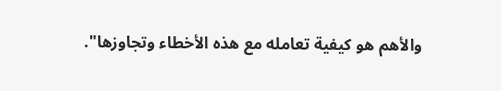والأهم هو كيفية تعامله مع هذه الأخطاء وتجاوزها".